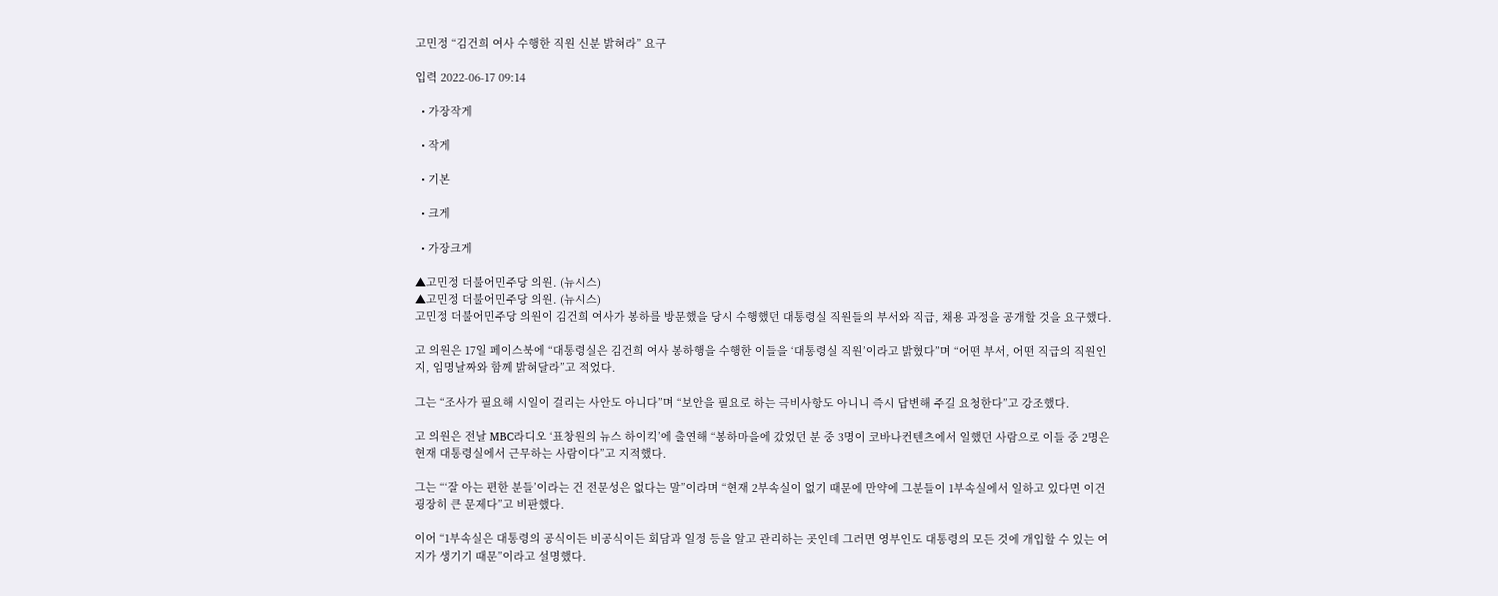고민정 “김건희 여사 수행한 직원 신분 밝혀라” 요구

입력 2022-06-17 09:14

  • 가장작게

  • 작게

  • 기본

  • 크게

  • 가장크게

▲고민정 더불어민주당 의원. (뉴시스)
▲고민정 더불어민주당 의원. (뉴시스)
고민정 더불어민주당 의원이 김건희 여사가 봉하를 방문했을 당시 수행했던 대통령실 직원들의 부서와 직급, 채용 과정을 공개할 것을 요구했다.

고 의원은 17일 페이스북에 “대통령실은 김건희 여사 봉하행을 수행한 이들을 ‘대통령실 직원’이라고 밝혔다”며 “어떤 부서, 어떤 직급의 직원인지, 임명날짜와 함께 밝혀달라”고 적었다.

그는 “조사가 필요해 시일이 걸리는 사안도 아니다”며 “보안을 필요로 하는 극비사항도 아니니 즉시 답변해 주길 요청한다”고 강조했다.

고 의원은 전날 MBC라디오 ‘표창원의 뉴스 하이킥’에 출연해 “봉하마을에 갔었던 분 중 3명이 코바나컨텐츠에서 일했던 사람으로 이들 중 2명은 현재 대통령실에서 근무하는 사람이다”고 지적했다.

그는 “‘잘 아는 편한 분들’이라는 건 전문성은 없다는 말”이라며 “현재 2부속실이 없기 때문에 만약에 그분들이 1부속실에서 일하고 있다면 이건 굉장히 큰 문제다”고 비판했다.

이어 “1부속실은 대통령의 공식이든 비공식이든 회담과 일정 등을 알고 관리하는 곳인데 그러면 영부인도 대통령의 모든 것에 개입할 수 있는 여지가 생기기 때문”이라고 설명했다.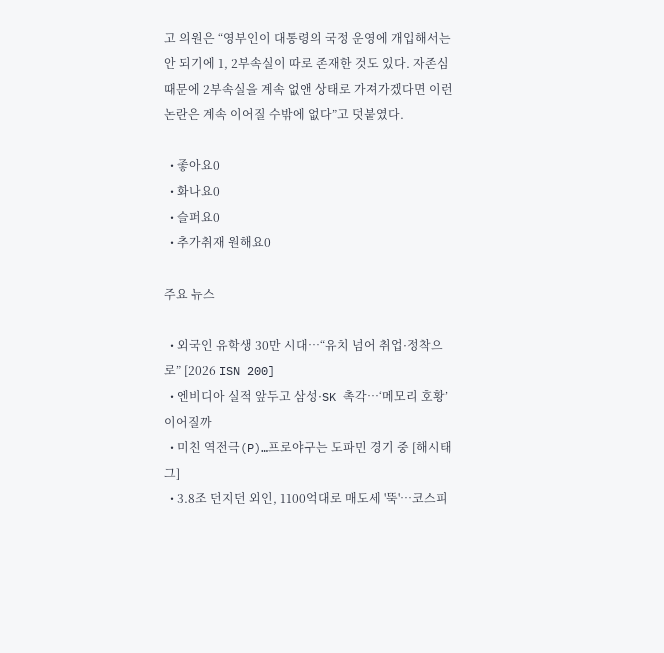고 의원은 “영부인이 대통령의 국정 운영에 개입해서는 안 되기에 1, 2부속실이 따로 존재한 것도 있다. 자존심 때문에 2부속실을 계속 없앤 상태로 가져가겠다면 이런 논란은 계속 이어질 수밖에 없다”고 덧붙였다.

  • 좋아요0
  • 화나요0
  • 슬퍼요0
  • 추가취재 원해요0

주요 뉴스

  • 외국인 유학생 30만 시대…“유치 넘어 취업·정착으로” [2026 ISN 200]
  • 엔비디아 실적 앞두고 삼성·SK 촉각…‘메모리 호황’ 이어질까
  • 미친 역전극(P)…프로야구는 도파민 경기 중 [해시태그]
  • 3.8조 던지던 외인, 1100억대로 매도세 '뚝'…코스피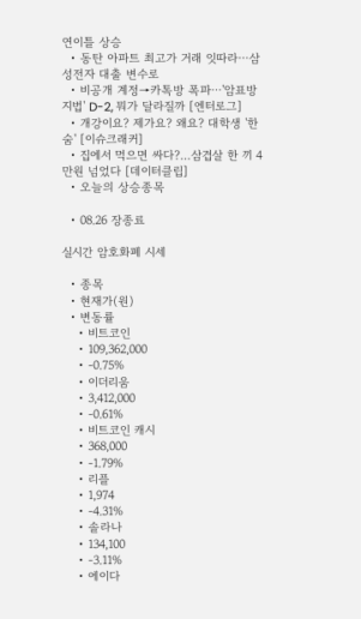연이틀 상승
  • 동탄 아파트 최고가 거래 잇따라⋯삼성전자 대출 변수로
  • 비공개 계정→카톡방 폭파⋯'암표방지법' D-2, 뭐가 달라질까 [엔터로그]
  • 개강이요? 제가요? 왜요? 대학생 '한숨' [이슈크래커]
  • 집에서 먹으면 싸다?…삼겹살 한 끼 4만원 넘었다 [데이터클립]
  • 오늘의 상승종목

  • 08.26 장종료

실시간 암호화폐 시세

  • 종목
  • 현재가(원)
  • 변동률
    • 비트코인
    • 109,362,000
    • -0.75%
    • 이더리움
    • 3,412,000
    • -0.61%
    • 비트코인 캐시
    • 368,000
    • -1.79%
    • 리플
    • 1,974
    • -4.31%
    • 솔라나
    • 134,100
    • -3.11%
    • 에이다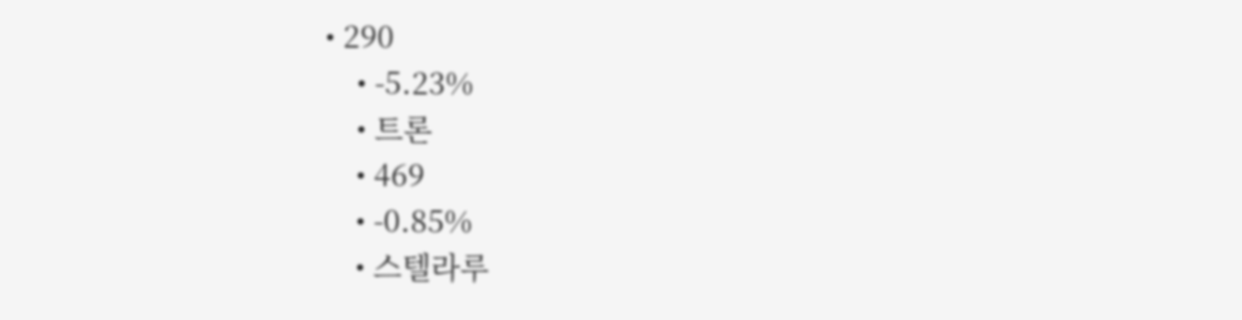• 290
    • -5.23%
    • 트론
    • 469
    • -0.85%
    • 스텔라루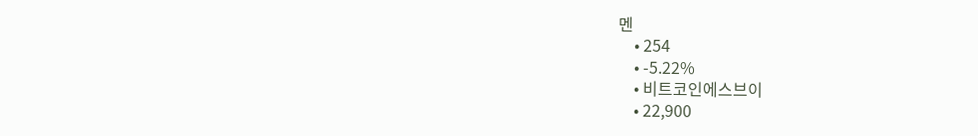멘
    • 254
    • -5.22%
    • 비트코인에스브이
    • 22,900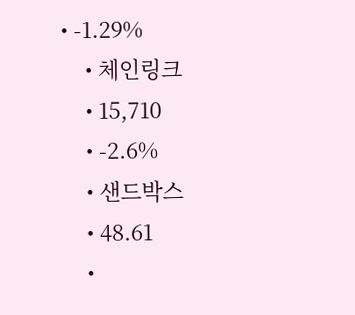• -1.29%
    • 체인링크
    • 15,710
    • -2.6%
    • 샌드박스
    • 48.61
    •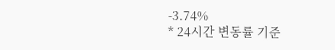-3.74%
* 24시간 변동률 기준